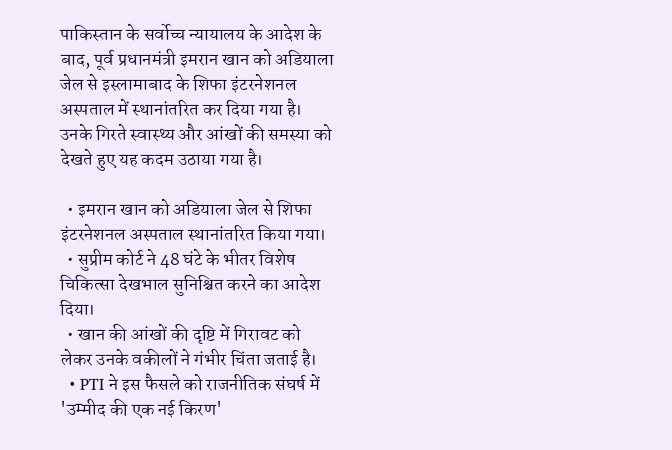पाकिस्तान के सर्वोच्च न्यायालय के आदेश के बाद, पूर्व प्रधानमंत्री इमरान खान को अडियाला जेल से इस्लामाबाद के शिफा इंटरनेशनल अस्पताल में स्थानांतरित कर दिया गया है। उनके गिरते स्वास्थ्य और आंखों की समस्या को देखते हुए यह कदम उठाया गया है।

  • इमरान खान को अडियाला जेल से शिफा इंटरनेशनल अस्पताल स्थानांतरित किया गया।
  • सुप्रीम कोर्ट ने 48 घंटे के भीतर विशेष चिकित्सा देखभाल सुनिश्चित करने का आदेश दिया।
  • खान की आंखों की दृष्टि में गिरावट को लेकर उनके वकीलों ने गंभीर चिंता जताई है।
  • PTI ने इस फैसले को राजनीतिक संघर्ष में 'उम्मीद की एक नई किरण'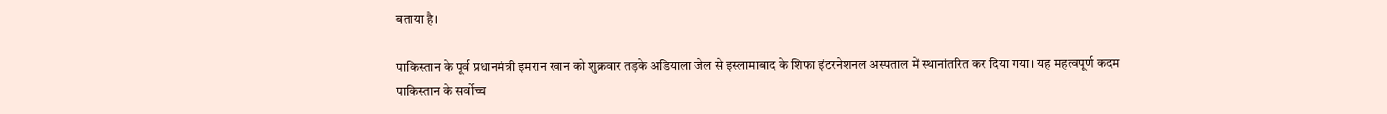बताया है।

पाकिस्तान के पूर्व प्रधानमंत्री इमरान खान को शुक्रवार तड़के अडियाला जेल से इस्लामाबाद के शिफा इंटरनेशनल अस्पताल में स्थानांतरित कर दिया गया। यह महत्वपूर्ण कदम पाकिस्तान के सर्वोच्च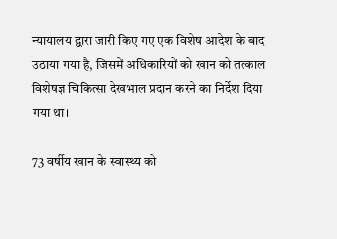न्यायालय द्वारा जारी किए गए एक विशेष आदेश के बाद उठाया गया है, जिसमें अधिकारियों को खान को तत्काल विशेषज्ञ चिकित्सा देखभाल प्रदान करने का निर्देश दिया गया था।

73 वर्षीय खान के स्वास्थ्य को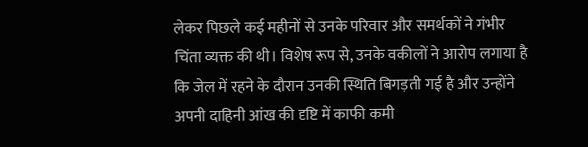लेकर पिछले कई महीनों से उनके परिवार और समर्थकों ने गंभीर चिंता व्यक्त की थी। विशेष रूप से, उनके वकीलों ने आरोप लगाया है कि जेल में रहने के दौरान उनकी स्थिति बिगड़ती गई है और उन्होंने अपनी दाहिनी आंख की दृष्टि में काफी कमी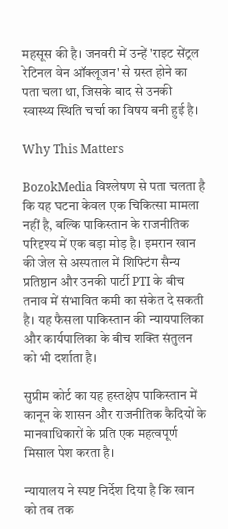महसूस की है। जनवरी में उन्हें 'राइट सेंट्रल रेटिनल वेन ऑक्लूजन' से ग्रस्त होने का पता चला था, जिसके बाद से उनकी स्वास्थ्य स्थिति चर्चा का विषय बनी हुई है।

Why This Matters

BozokMedia विश्लेषण से पता चलता है कि यह घटना केवल एक चिकित्सा मामला नहीं है, बल्कि पाकिस्तान के राजनीतिक परिदृश्य में एक बड़ा मोड़ है। इमरान खान की जेल से अस्पताल में शिफ्टिंग सैन्य प्रतिष्ठान और उनकी पार्टी PTI के बीच तनाव में संभावित कमी का संकेत दे सकती है। यह फैसला पाकिस्तान की न्यायपालिका और कार्यपालिका के बीच शक्ति संतुलन को भी दर्शाता है।

सुप्रीम कोर्ट का यह हस्तक्षेप पाकिस्तान में कानून के शासन और राजनीतिक कैदियों के मानवाधिकारों के प्रति एक महत्वपूर्ण मिसाल पेश करता है।

न्यायालय ने स्पष्ट निर्देश दिया है कि खान को तब तक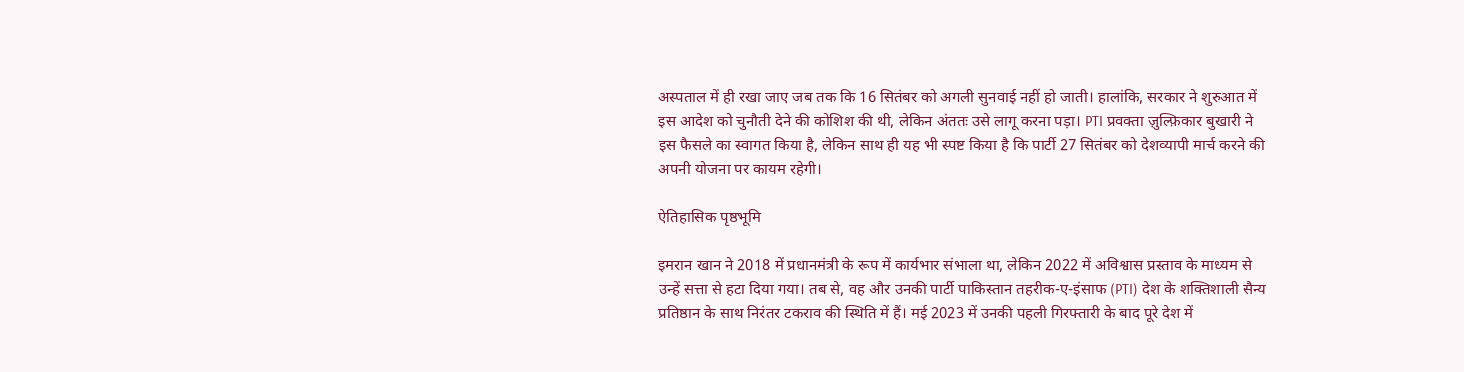अस्पताल में ही रखा जाए जब तक कि 16 सितंबर को अगली सुनवाई नहीं हो जाती। हालांकि, सरकार ने शुरुआत में इस आदेश को चुनौती देने की कोशिश की थी, लेकिन अंततः उसे लागू करना पड़ा। PTI प्रवक्ता ज़ुल्फ़िकार बुखारी ने इस फैसले का स्वागत किया है, लेकिन साथ ही यह भी स्पष्ट किया है कि पार्टी 27 सितंबर को देशव्यापी मार्च करने की अपनी योजना पर कायम रहेगी।

ऐतिहासिक पृष्ठभूमि

इमरान खान ने 2018 में प्रधानमंत्री के रूप में कार्यभार संभाला था, लेकिन 2022 में अविश्वास प्रस्ताव के माध्यम से उन्हें सत्ता से हटा दिया गया। तब से, वह और उनकी पार्टी पाकिस्तान तहरीक-ए-इंसाफ (PTI) देश के शक्तिशाली सैन्य प्रतिष्ठान के साथ निरंतर टकराव की स्थिति में हैं। मई 2023 में उनकी पहली गिरफ्तारी के बाद पूरे देश में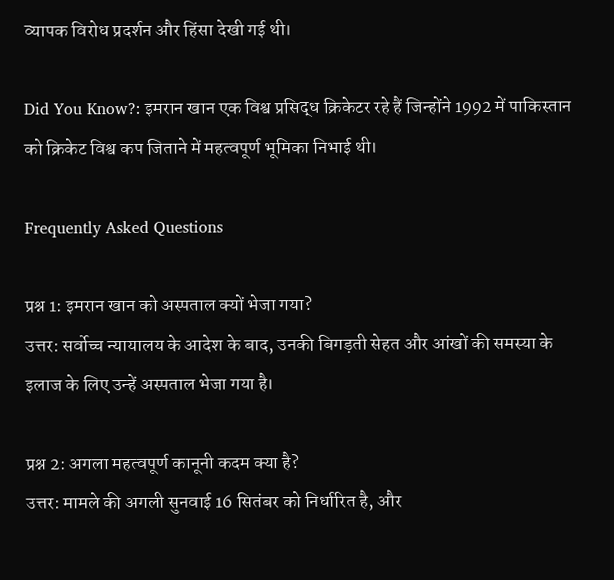व्यापक विरोध प्रदर्शन और हिंसा देखी गई थी।

Did You Know?: इमरान खान एक विश्व प्रसिद्ध क्रिकेटर रहे हैं जिन्होंने 1992 में पाकिस्तान को क्रिकेट विश्व कप जिताने में महत्वपूर्ण भूमिका निभाई थी।

Frequently Asked Questions

प्रश्न 1: इमरान खान को अस्पताल क्यों भेजा गया?
उत्तर: सर्वोच्च न्यायालय के आदेश के बाद, उनकी बिगड़ती सेहत और आंखों की समस्या के इलाज के लिए उन्हें अस्पताल भेजा गया है।

प्रश्न 2: अगला महत्वपूर्ण कानूनी कदम क्या है?
उत्तर: मामले की अगली सुनवाई 16 सितंबर को निर्धारित है, और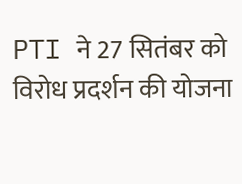PTI ने 27 सितंबर को विरोध प्रदर्शन की योजना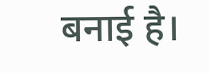बनाई है।